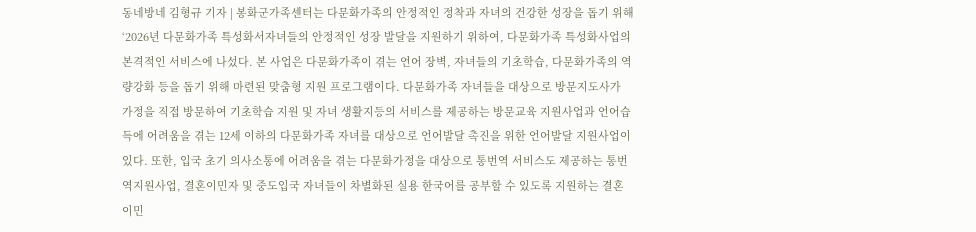동네방네 김형규 기자 | 봉화군가족센터는 다문화가족의 안정적인 정착과 자녀의 건강한 성장을 돕기 위해 ‘2026년 다문화가족 특성화서자녀들의 안정적인 성장 발달을 지원하기 위하여, 다문화가족 특성화사업의 본격적인 서비스에 나섰다. 본 사업은 다문화가족이 겪는 언어 장벽, 자녀들의 기초학습, 다문화가족의 역량강화 등을 돕기 위해 마련된 맞춤형 지원 프로그램이다. 다문화가족 자녀들을 대상으로 방문지도사가 가정을 직접 방문하여 기초학습 지원 및 자녀 생활지등의 서비스를 제공하는 방문교육 지원사업과 언어습득에 어려움을 겪는 12세 이하의 다문화가족 자녀를 대상으로 언어발달 촉진을 위한 언어발달 지원사업이 있다. 또한, 입국 초기 의사소통에 어려움을 겪는 다문화가정을 대상으로 통번역 서비스도 제공하는 통번역지원사업, 결혼이민자 및 중도입국 자녀들이 차별화된 실용 한국어를 공부할 수 있도록 지원하는 결혼이민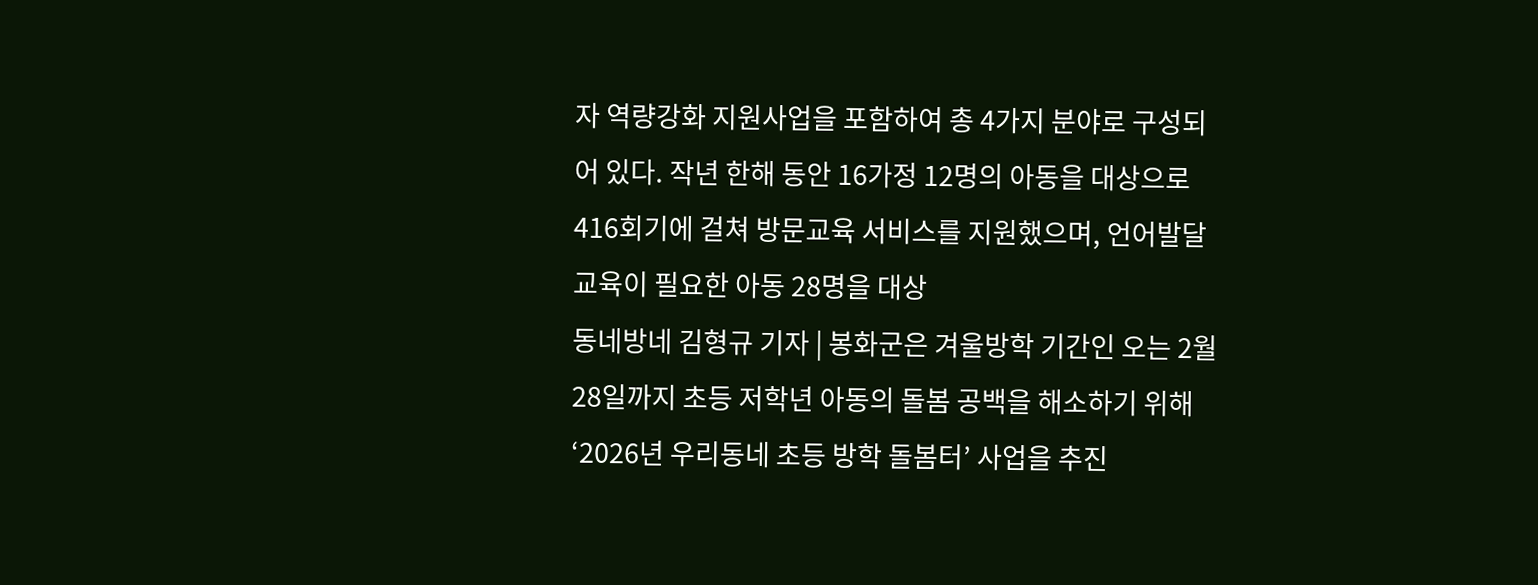자 역량강화 지원사업을 포함하여 총 4가지 분야로 구성되어 있다. 작년 한해 동안 16가정 12명의 아동을 대상으로 416회기에 걸쳐 방문교육 서비스를 지원했으며, 언어발달 교육이 필요한 아동 28명을 대상
동네방네 김형규 기자 | 봉화군은 겨울방학 기간인 오는 2월 28일까지 초등 저학년 아동의 돌봄 공백을 해소하기 위해‘2026년 우리동네 초등 방학 돌봄터’ 사업을 추진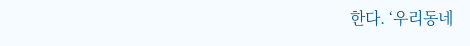한다. ‘우리동네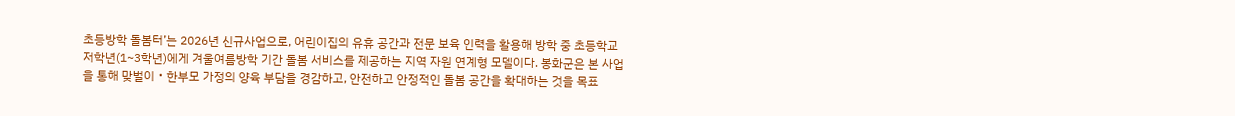초등방학 돌봄터’는 2026년 신규사업으로, 어린이집의 유휴 공간과 전문 보육 인력을 활용해 방학 중 초등학교 저학년(1~3학년)에게 겨울여름방학 기간 돌봄 서비스를 제공하는 지역 자원 연계형 모델이다. 봉화군은 본 사업을 통해 맞벌이・한부모 가정의 양육 부담을 경감하고, 안전하고 안정적인 돌봄 공간을 확대하는 것을 목표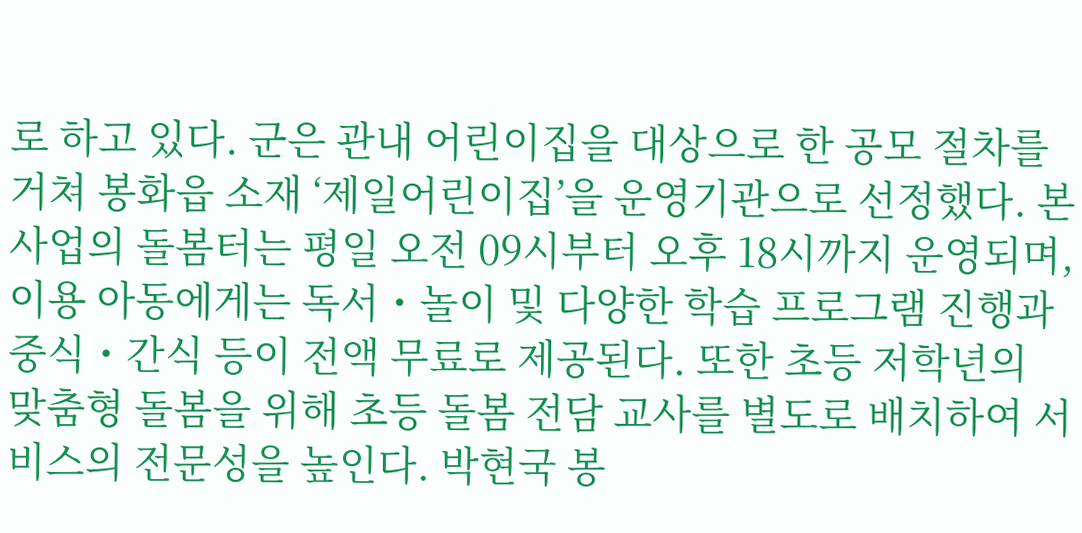로 하고 있다. 군은 관내 어린이집을 대상으로 한 공모 절차를 거쳐 봉화읍 소재 ‘제일어린이집’을 운영기관으로 선정했다. 본 사업의 돌봄터는 평일 오전 09시부터 오후 18시까지 운영되며, 이용 아동에게는 독서・놀이 및 다양한 학습 프로그램 진행과 중식・간식 등이 전액 무료로 제공된다. 또한 초등 저학년의 맞춤형 돌봄을 위해 초등 돌봄 전담 교사를 별도로 배치하여 서비스의 전문성을 높인다. 박현국 봉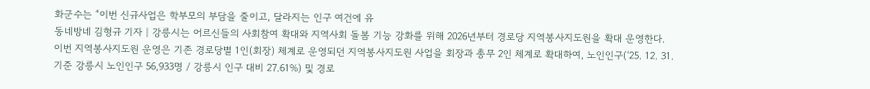화군수는 “이번 신규사업은 학부모의 부담을 줄이고, 달라지는 인구 여건에 유
동네방네 김형규 기자 | 강릉시는 어르신들의 사회참여 확대와 지역사회 돌봄 기능 강화를 위해 2026년부터 경로당 지역봉사지도원을 확대 운영한다. 이번 지역봉사지도원 운영은 기존 경로당별 1인(회장) 체계로 운영되던 지역봉사지도원 사업을 회장과 총무 2인 체계로 확대하여, 노인인구(‘25. 12. 31. 기준 강릉시 노인인구 56,933명 / 강릉시 인구 대비 27.61%) 및 경로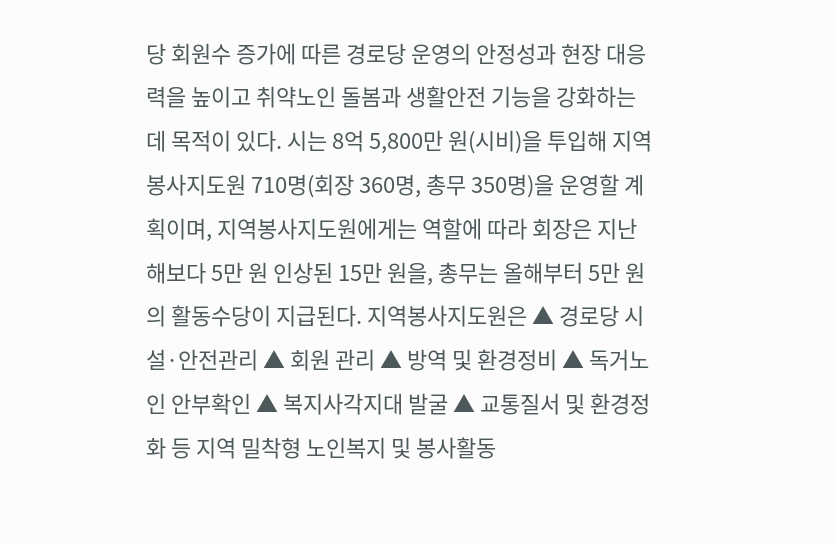당 회원수 증가에 따른 경로당 운영의 안정성과 현장 대응력을 높이고 취약노인 돌봄과 생활안전 기능을 강화하는 데 목적이 있다. 시는 8억 5,800만 원(시비)을 투입해 지역봉사지도원 710명(회장 360명, 총무 350명)을 운영할 계획이며, 지역봉사지도원에게는 역할에 따라 회장은 지난해보다 5만 원 인상된 15만 원을, 총무는 올해부터 5만 원의 활동수당이 지급된다. 지역봉사지도원은 ▲ 경로당 시설·안전관리 ▲ 회원 관리 ▲ 방역 및 환경정비 ▲ 독거노인 안부확인 ▲ 복지사각지대 발굴 ▲ 교통질서 및 환경정화 등 지역 밀착형 노인복지 및 봉사활동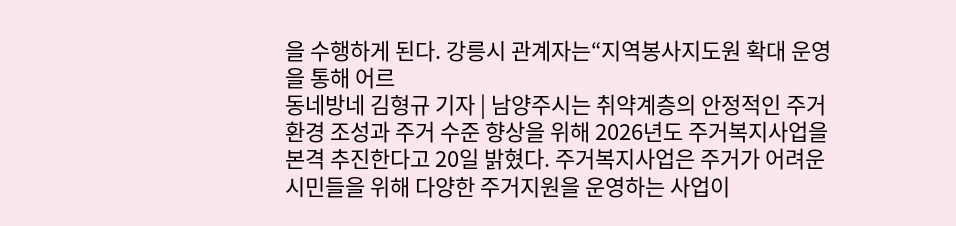을 수행하게 된다. 강릉시 관계자는“지역봉사지도원 확대 운영을 통해 어르
동네방네 김형규 기자 | 남양주시는 취약계층의 안정적인 주거환경 조성과 주거 수준 향상을 위해 2026년도 주거복지사업을 본격 추진한다고 20일 밝혔다. 주거복지사업은 주거가 어려운 시민들을 위해 다양한 주거지원을 운영하는 사업이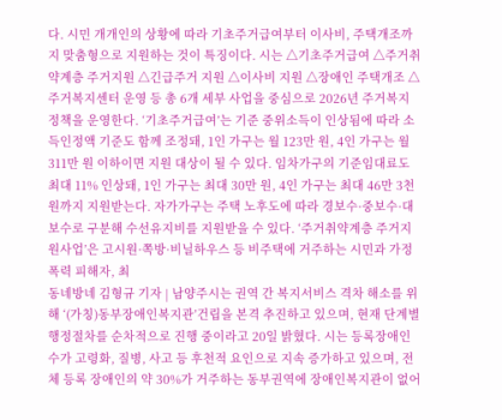다. 시민 개개인의 상황에 따라 기초주거급여부터 이사비, 주택개조까지 맞춤형으로 지원하는 것이 특징이다. 시는 △기초주거급여 △주거취약계층 주거지원 △긴급주거 지원 △이사비 지원 △장애인 주택개조 △주거복지센터 운영 등 총 6개 세부 사업을 중심으로 2026년 주거복지 정책을 운영한다. ‘기초주거급여’는 기준 중위소득이 인상됨에 따라 소득인정액 기준도 함께 조정돼, 1인 가구는 월 123만 원, 4인 가구는 월 311만 원 이하이면 지원 대상이 될 수 있다. 임차가구의 기준임대료도 최대 11% 인상돼, 1인 가구는 최대 30만 원, 4인 가구는 최대 46만 3천 원까지 지원받는다. 자가가구는 주택 노후도에 따라 경보수·중보수·대보수로 구분해 수선유지비를 지원받을 수 있다. ‘주거취약계층 주거지원사업’은 고시원·쪽방·비닐하우스 등 비주택에 거주하는 시민과 가정폭력 피해자, 최
동네방네 김형규 기자 | 남양주시는 권역 간 복지서비스 격차 해소를 위해 ‘(가칭)동부장애인복지관’건립을 본격 추진하고 있으며, 현재 단계별 행정절차를 순차적으로 진행 중이라고 20일 밝혔다. 시는 등록장애인 수가 고령화, 질병, 사고 등 후천적 요인으로 지속 증가하고 있으며, 전체 등록 장애인의 약 30%가 거주하는 동부권역에 장애인복지관이 없어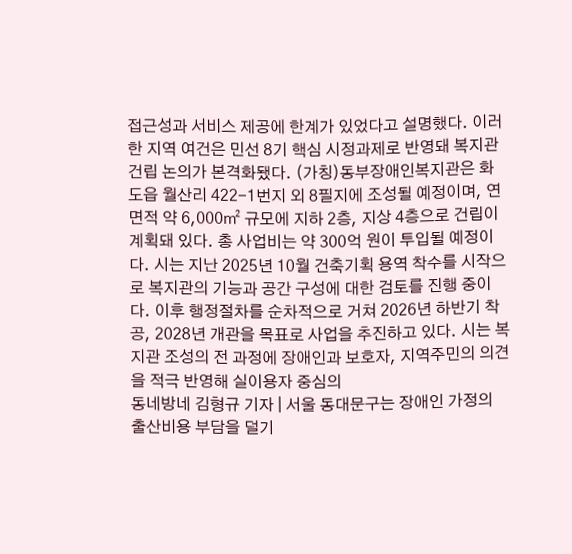접근성과 서비스 제공에 한계가 있었다고 설명했다. 이러한 지역 여건은 민선 8기 핵심 시정과제로 반영돼 복지관 건립 논의가 본격화됐다. (가칭)동부장애인복지관은 화도읍 월산리 422-1번지 외 8필지에 조성될 예정이며, 연면적 약 6,000㎡ 규모에 지하 2층, 지상 4층으로 건립이 계획돼 있다. 총 사업비는 약 300억 원이 투입될 예정이다. 시는 지난 2025년 10월 건축기획 용역 착수를 시작으로 복지관의 기능과 공간 구성에 대한 검토를 진행 중이다. 이후 행정절차를 순차적으로 거쳐 2026년 하반기 착공, 2028년 개관을 목표로 사업을 추진하고 있다. 시는 복지관 조성의 전 과정에 장애인과 보호자, 지역주민의 의견을 적극 반영해 실이용자 중심의
동네방네 김형규 기자 | 서울 동대문구는 장애인 가정의 출산비용 부담을 덜기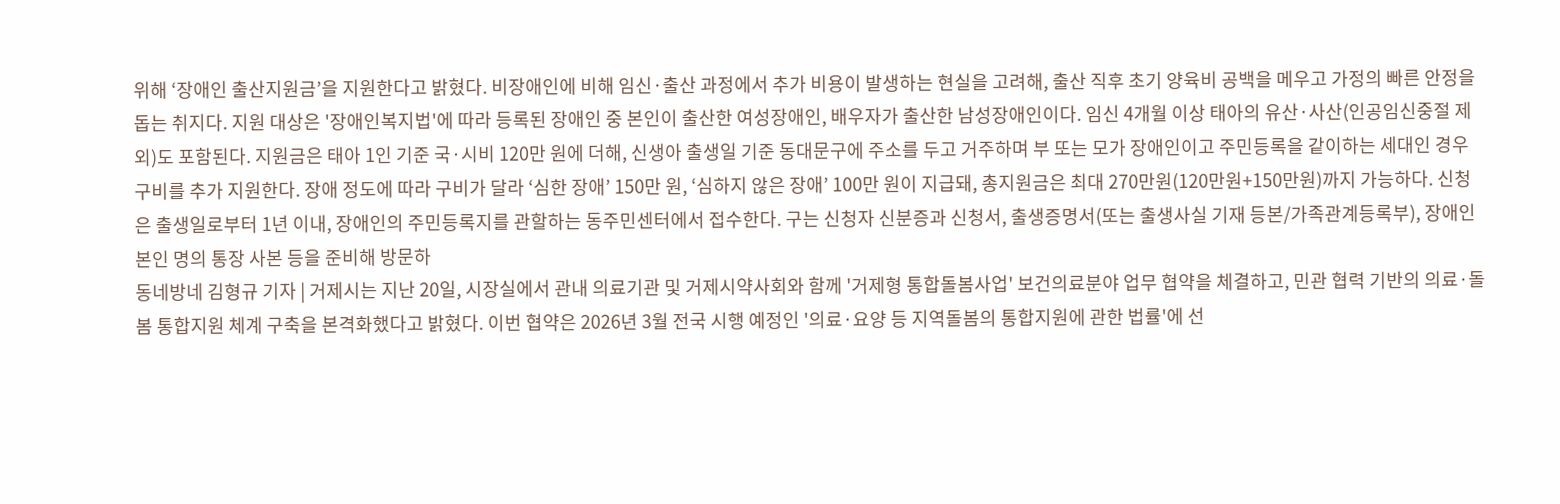위해 ‘장애인 출산지원금’을 지원한다고 밝혔다. 비장애인에 비해 임신·출산 과정에서 추가 비용이 발생하는 현실을 고려해, 출산 직후 초기 양육비 공백을 메우고 가정의 빠른 안정을 돕는 취지다. 지원 대상은 '장애인복지법'에 따라 등록된 장애인 중 본인이 출산한 여성장애인, 배우자가 출산한 남성장애인이다. 임신 4개월 이상 태아의 유산·사산(인공임신중절 제외)도 포함된다. 지원금은 태아 1인 기준 국·시비 120만 원에 더해, 신생아 출생일 기준 동대문구에 주소를 두고 거주하며 부 또는 모가 장애인이고 주민등록을 같이하는 세대인 경우 구비를 추가 지원한다. 장애 정도에 따라 구비가 달라 ‘심한 장애’ 150만 원, ‘심하지 않은 장애’ 100만 원이 지급돼, 총지원금은 최대 270만원(120만원+150만원)까지 가능하다. 신청은 출생일로부터 1년 이내, 장애인의 주민등록지를 관할하는 동주민센터에서 접수한다. 구는 신청자 신분증과 신청서, 출생증명서(또는 출생사실 기재 등본/가족관계등록부), 장애인 본인 명의 통장 사본 등을 준비해 방문하
동네방네 김형규 기자 | 거제시는 지난 20일, 시장실에서 관내 의료기관 및 거제시약사회와 함께 '거제형 통합돌봄사업' 보건의료분야 업무 협약을 체결하고, 민관 협력 기반의 의료·돌봄 통합지원 체계 구축을 본격화했다고 밝혔다. 이번 협약은 2026년 3월 전국 시행 예정인 '의료·요양 등 지역돌봄의 통합지원에 관한 법률'에 선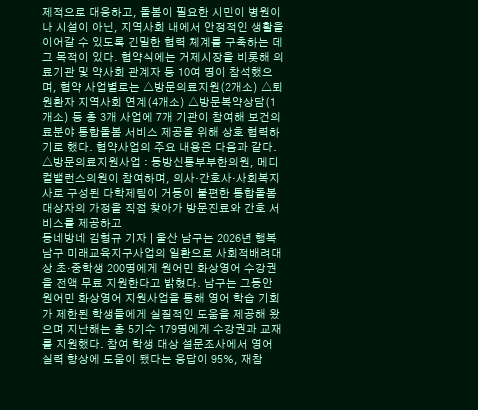제적으로 대응하고, 돌봄이 필요한 시민이 병원이나 시설이 아닌, 지역사회 내에서 안정적인 생활을 이어갈 수 있도록 긴밀한 협력 체계를 구축하는 데 그 목적이 있다. 협약식에는 거제시장을 비롯해 의료기관 및 약사회 관계자 등 10여 명이 참석했으며, 협약 사업별로는 △방문의료지원(2개소) △퇴원환자 지역사회 연계(4개소) △방문복약상담(1개소) 등 총 3개 사업에 7개 기관이 참여해 보건의료분야 통합돌봄 서비스 제공을 위해 상호 협력하기로 했다. 협약사업의 주요 내용은 다음과 같다. △방문의료지원사업 : 동방신통부부한의원, 메디컬밸런스의원이 참여하며, 의사·간호사·사회복지사로 구성된 다학제팀이 거동이 불편한 통합돌봄 대상자의 가정을 직접 찾아가 방문진료와 간호 서비스를 제공하고
동네방네 김형규 기자 | 울산 남구는 2026년 행복남구 미래교육지구사업의 일환으로 사회적배려대상 초·중학생 200명에게 원어민 화상영어 수강권을 전액 무료 지원한다고 밝혔다. 남구는 그동안 원어민 화상영어 지원사업을 통해 영어 학습 기회가 제한된 학생들에게 실질적인 도움을 제공해 왔으며 지난해는 총 5기수 179명에게 수강권과 교재를 지원했다. 참여 학생 대상 설문조사에서 영어 실력 향상에 도움이 됐다는 응답이 95%, 재참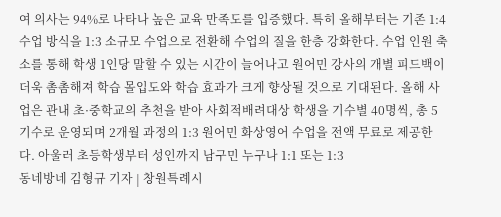여 의사는 94%로 나타나 높은 교육 만족도를 입증했다. 특히 올해부터는 기존 1:4 수업 방식을 1:3 소규모 수업으로 전환해 수업의 질을 한층 강화한다. 수업 인원 축소를 통해 학생 1인당 말할 수 있는 시간이 늘어나고 원어민 강사의 개별 피드백이 더욱 촘촘해져 학습 몰입도와 학습 효과가 크게 향상될 것으로 기대된다. 올해 사업은 관내 초·중학교의 추천을 받아 사회적배려대상 학생을 기수별 40명씩, 총 5기수로 운영되며 2개월 과정의 1:3 원어민 화상영어 수업을 전액 무료로 제공한다. 아울러 초등학생부터 성인까지 남구민 누구나 1:1 또는 1:3
동네방네 김형규 기자 | 창원특례시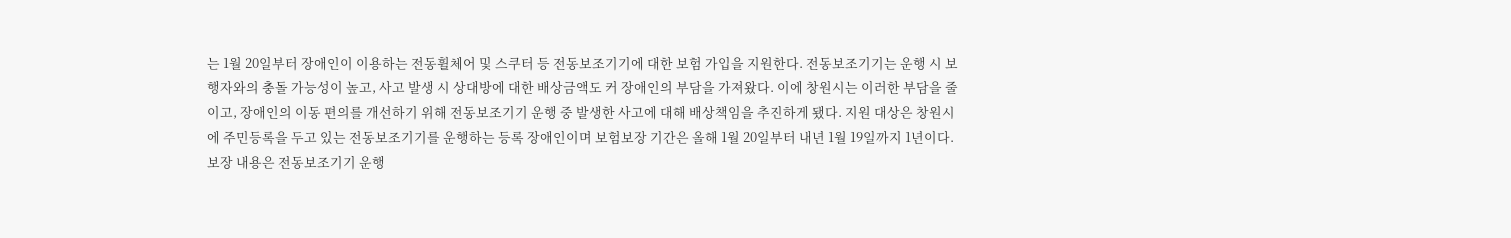는 1월 20일부터 장애인이 이용하는 전동휠체어 및 스쿠터 등 전동보조기기에 대한 보험 가입을 지원한다. 전동보조기기는 운행 시 보행자와의 충돌 가능성이 높고, 사고 발생 시 상대방에 대한 배상금액도 커 장애인의 부담을 가져왔다. 이에 창원시는 이러한 부담을 줄이고, 장애인의 이동 편의를 개선하기 위해 전동보조기기 운행 중 발생한 사고에 대해 배상책임을 추진하게 됐다. 지원 대상은 창원시에 주민등록을 두고 있는 전동보조기기를 운행하는 등록 장애인이며 보험보장 기간은 올해 1월 20일부터 내년 1월 19일까지 1년이다. 보장 내용은 전동보조기기 운행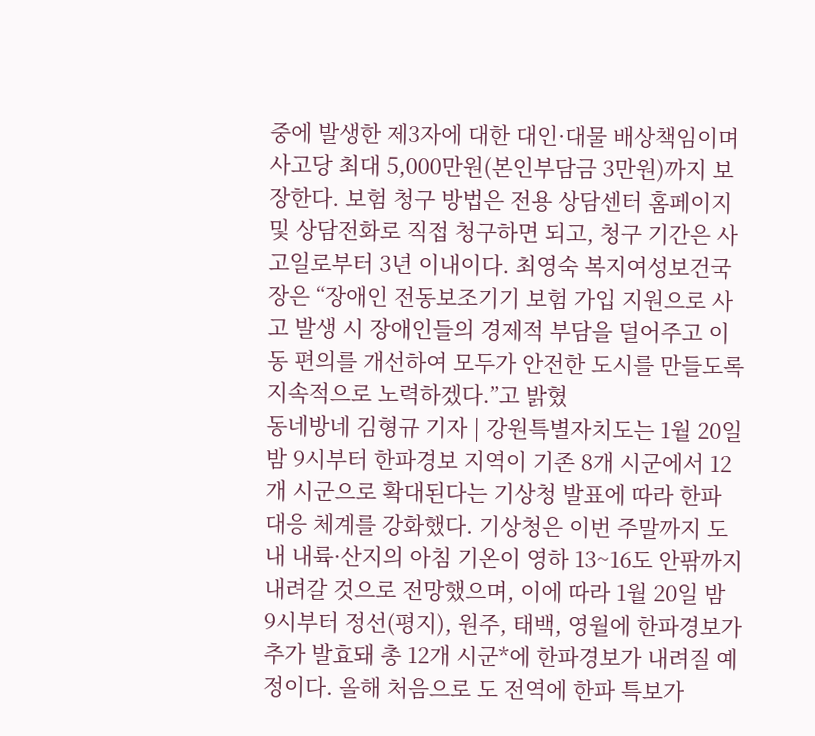중에 발생한 제3자에 대한 대인·대물 배상책임이며 사고당 최대 5,000만원(본인부담금 3만원)까지 보장한다. 보험 청구 방법은 전용 상담센터 홈페이지및 상담전화로 직접 청구하면 되고, 청구 기간은 사고일로부터 3년 이내이다. 최영숙 복지여성보건국장은 “장애인 전동보조기기 보험 가입 지원으로 사고 발생 시 장애인들의 경제적 부담을 덜어주고 이동 편의를 개선하여 모두가 안전한 도시를 만들도록 지속적으로 노력하겠다.”고 밝혔
동네방네 김형규 기자 | 강원특별자치도는 1월 20일 밤 9시부터 한파경보 지역이 기존 8개 시군에서 12개 시군으로 확대된다는 기상청 발표에 따라 한파 대응 체계를 강화했다. 기상청은 이번 주말까지 도내 내륙·산지의 아침 기온이 영하 13~16도 안팎까지 내려갈 것으로 전망했으며, 이에 따라 1월 20일 밤 9시부터 정선(평지), 원주, 태백, 영월에 한파경보가 추가 발효돼 총 12개 시군*에 한파경보가 내려질 예정이다. 올해 처음으로 도 전역에 한파 특보가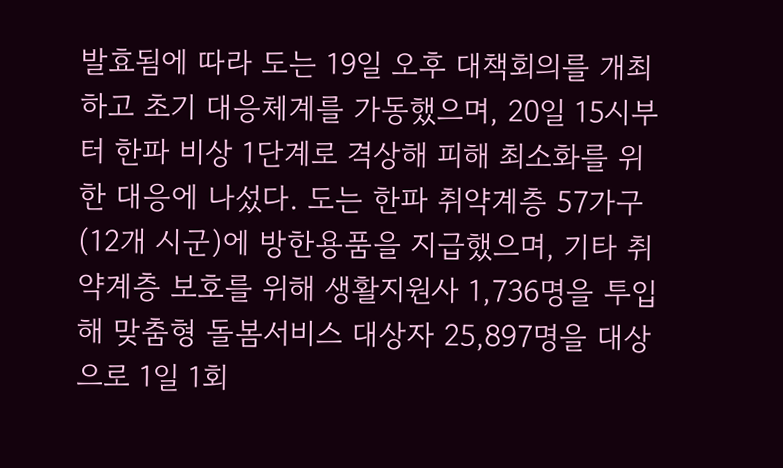발효됨에 따라 도는 19일 오후 대책회의를 개최하고 초기 대응체계를 가동했으며, 20일 15시부터 한파 비상 1단계로 격상해 피해 최소화를 위한 대응에 나섰다. 도는 한파 취약계층 57가구(12개 시군)에 방한용품을 지급했으며, 기타 취약계층 보호를 위해 생활지원사 1,736명을 투입해 맞춤형 돌봄서비스 대상자 25,897명을 대상으로 1일 1회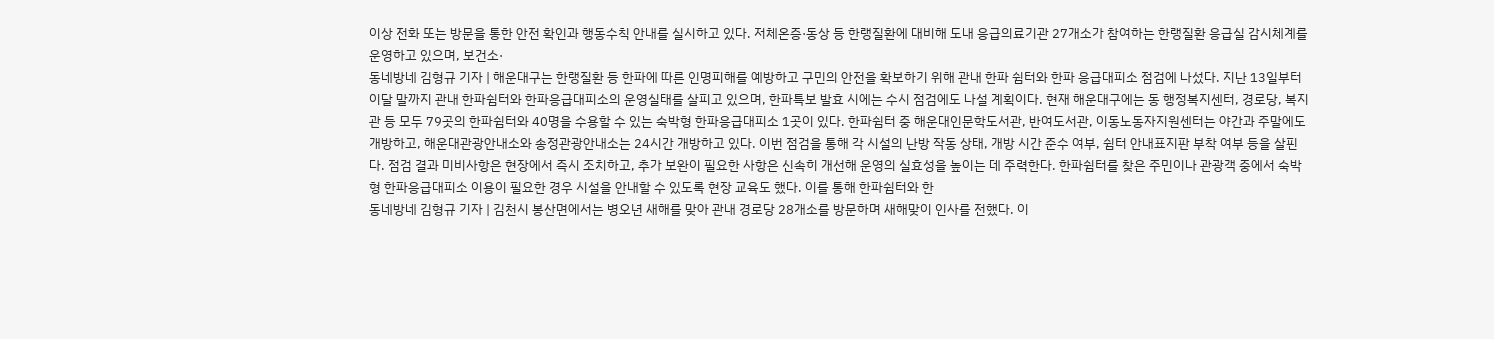이상 전화 또는 방문을 통한 안전 확인과 행동수칙 안내를 실시하고 있다. 저체온증·동상 등 한랭질환에 대비해 도내 응급의료기관 27개소가 참여하는 한랭질환 응급실 감시체계를 운영하고 있으며, 보건소·
동네방네 김형규 기자 | 해운대구는 한랭질환 등 한파에 따른 인명피해를 예방하고 구민의 안전을 확보하기 위해 관내 한파 쉼터와 한파 응급대피소 점검에 나섰다. 지난 13일부터 이달 말까지 관내 한파쉼터와 한파응급대피소의 운영실태를 살피고 있으며, 한파특보 발효 시에는 수시 점검에도 나설 계획이다. 현재 해운대구에는 동 행정복지센터, 경로당, 복지관 등 모두 79곳의 한파쉼터와 40명을 수용할 수 있는 숙박형 한파응급대피소 1곳이 있다. 한파쉼터 중 해운대인문학도서관, 반여도서관, 이동노동자지원센터는 야간과 주말에도 개방하고, 해운대관광안내소와 송정관광안내소는 24시간 개방하고 있다. 이번 점검을 통해 각 시설의 난방 작동 상태, 개방 시간 준수 여부, 쉼터 안내표지판 부착 여부 등을 살핀다. 점검 결과 미비사항은 현장에서 즉시 조치하고, 추가 보완이 필요한 사항은 신속히 개선해 운영의 실효성을 높이는 데 주력한다. 한파쉼터를 찾은 주민이나 관광객 중에서 숙박형 한파응급대피소 이용이 필요한 경우 시설을 안내할 수 있도록 현장 교육도 했다. 이를 통해 한파쉼터와 한
동네방네 김형규 기자 | 김천시 봉산면에서는 병오년 새해를 맞아 관내 경로당 28개소를 방문하며 새해맞이 인사를 전했다. 이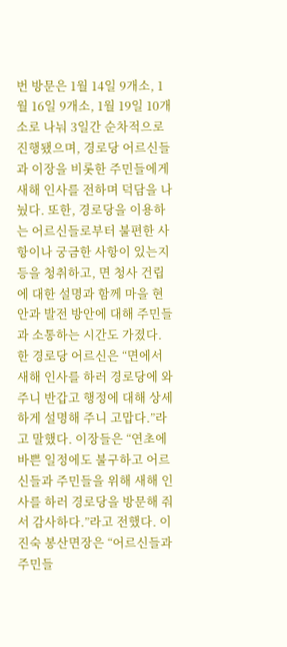번 방문은 1월 14일 9개소, 1월 16일 9개소, 1월 19일 10개소로 나눠 3일간 순차적으로 진행됐으며, 경로당 어르신들과 이장을 비롯한 주민들에게 새해 인사를 전하며 덕담을 나눴다. 또한, 경로당을 이용하는 어르신들로부터 불편한 사항이나 궁금한 사항이 있는지 등을 청취하고, 면 청사 건립에 대한 설명과 함께 마을 현안과 발전 방안에 대해 주민들과 소통하는 시간도 가졌다. 한 경로당 어르신은 “면에서 새해 인사를 하러 경로당에 와주니 반갑고 행정에 대해 상세하게 설명해 주니 고맙다.”라고 말했다. 이장들은 “연초에 바쁜 일정에도 불구하고 어르신들과 주민들을 위해 새해 인사를 하러 경로당을 방문해 줘서 감사하다.”라고 전했다. 이진숙 봉산면장은 “어르신들과 주민들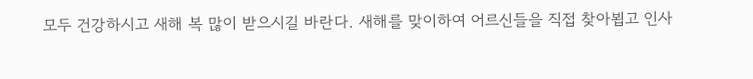모두 건강하시고 새해 복 많이 받으시길 바란다. 새해를 맞이하여 어르신들을 직접 찾아뵙고 인사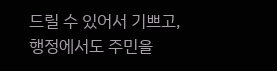드릴 수 있어서 기쁘고, 행정에서도 주민을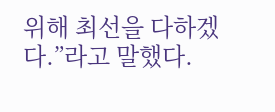위해 최선을 다하겠다.”라고 말했다.